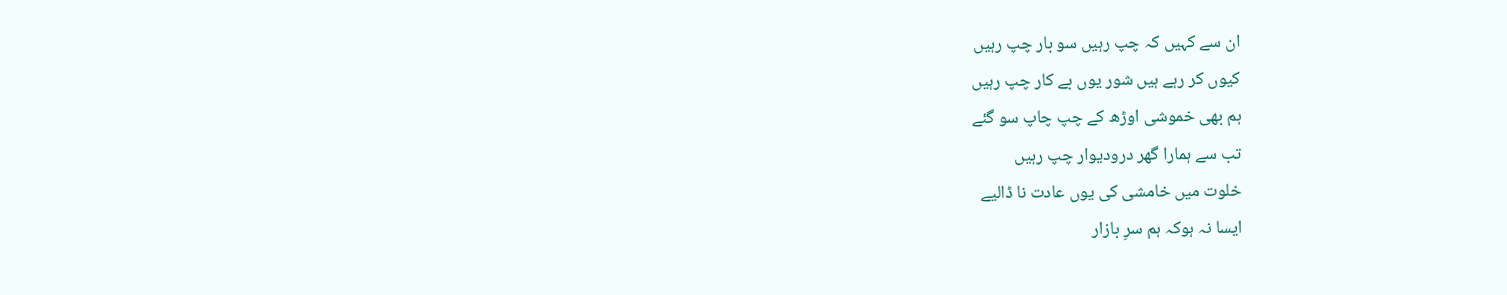ان سے کہیں کہ چپ رہیں سو بار چپ رہیں
کیوں کر رہے ہیں شور یوں بے کار چپ رہیں
ہم بھی خموشی اوڑھ کے چپ چاپ سو گئے
تب سے ہمارا گھر درودیوار چپ رہیں
خلوت میں خامشی کی یوں عادت نا ڈالیے
ایسا نہ ہوکہ ہم سرِ بازار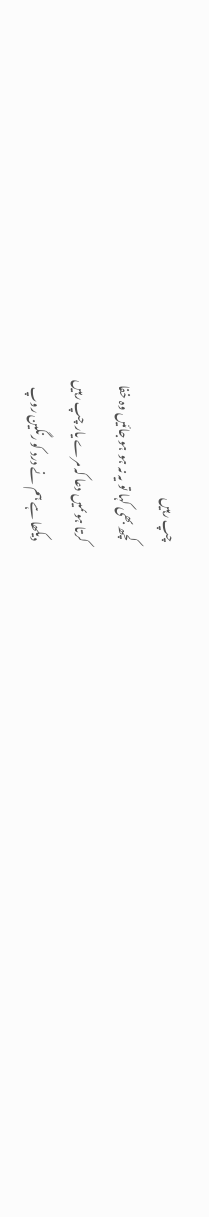چپ رہیں
کچھ بھی کہا تو یہ نہ ہو ہو جائیں وہ خفا
کرتا ہوںمیں دعا کہ مرے یار چپ رہیں
دیکھا ہے ہم نے درد کو رنگین روپ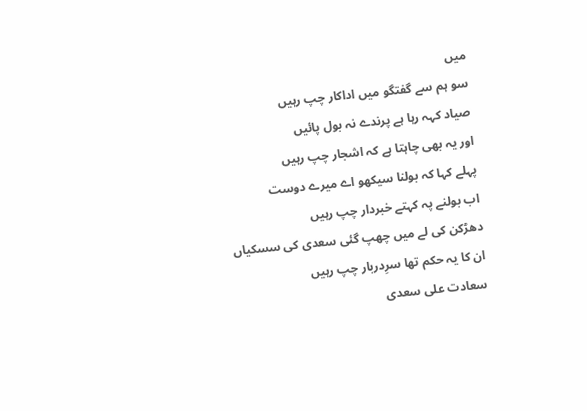میں
سو ہم سے گفتگو میں اداکار چپ رہیں
صیاد کہہ رہا ہے پرندے نہ بول پائیں
اور یہ بھی چاہتا ہے کہ اشجار چپ رہیں
پہلے کہا کہ بولنا سیکھو اے میرے دوست
اب بولنے پہ کہتے خبردار چپ رہیں
دھڑکن کی لے میں چھپ گئی سعدی کی سسکیاں
ان کا یہ حکم تھا سرِدربار چپ رہیں
سعادت علی سعدی